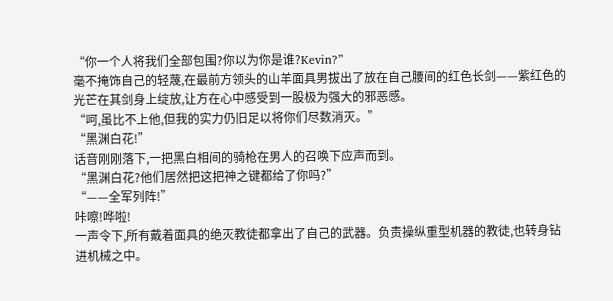“你一个人将我们全部包围?你以为你是谁?Kevin?”
毫不掩饰自己的轻蔑,在最前方领头的山羊面具男拔出了放在自己腰间的红色长剑——紫红色的光芒在其剑身上绽放,让方在心中感受到一股极为强大的邪恶感。
“呵,虽比不上他,但我的实力仍旧足以将你们尽数消灭。”
“黑渊白花!”
话音刚刚落下,一把黑白相间的骑枪在男人的召唤下应声而到。
“黑渊白花?他们居然把这把神之键都给了你吗?”
“——全军列阵!”
咔嚓!哗啦!
一声令下,所有戴着面具的绝灭教徒都拿出了自己的武器。负责操纵重型机器的教徒,也转身钻进机械之中。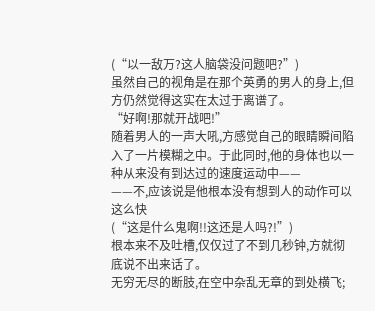(“以一敌万?这人脑袋没问题吧?”)
虽然自己的视角是在那个英勇的男人的身上,但方仍然觉得这实在太过于离谱了。
“好啊!那就开战吧!”
随着男人的一声大吼,方感觉自己的眼睛瞬间陷入了一片模糊之中。于此同时,他的身体也以一种从来没有到达过的速度运动中——
——不,应该说是他根本没有想到人的动作可以这么快
(“这是什么鬼啊!!这还是人吗?!”)
根本来不及吐槽,仅仅过了不到几秒钟,方就彻底说不出来话了。
无穷无尽的断肢,在空中杂乱无章的到处横飞;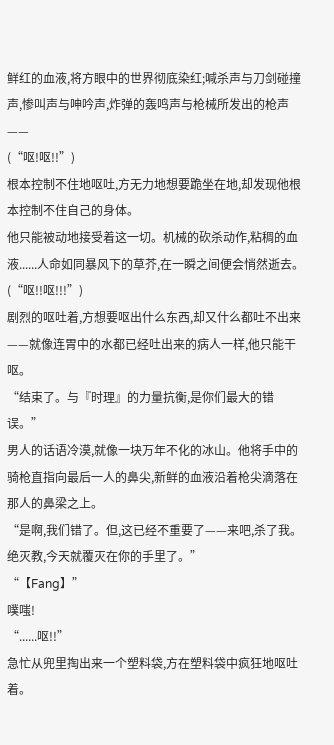鲜红的血液,将方眼中的世界彻底染红;喊杀声与刀剑碰撞声,惨叫声与呻吟声,炸弹的轰鸣声与枪械所发出的枪声——
(“呕!呕!!”)
根本控制不住地呕吐,方无力地想要跪坐在地,却发现他根本控制不住自己的身体。
他只能被动地接受着这一切。机械的砍杀动作,粘稠的血液......人命如同暴风下的草芥,在一瞬之间便会悄然逝去。
(“呕!!呕!!!”)
剧烈的呕吐着,方想要呕出什么东西,却又什么都吐不出来——就像连胃中的水都已经吐出来的病人一样,他只能干呕。
“结束了。与『时理』的力量抗衡,是你们最大的错误。”
男人的话语冷漠,就像一块万年不化的冰山。他将手中的骑枪直指向最后一人的鼻尖,新鲜的血液沿着枪尖滴落在那人的鼻梁之上。
“是啊,我们错了。但,这已经不重要了——来吧,杀了我。绝灭教,今天就覆灭在你的手里了。”
“【Fang】”
噗嗤!
“......呕!!”
急忙从兜里掏出来一个塑料袋,方在塑料袋中疯狂地呕吐着。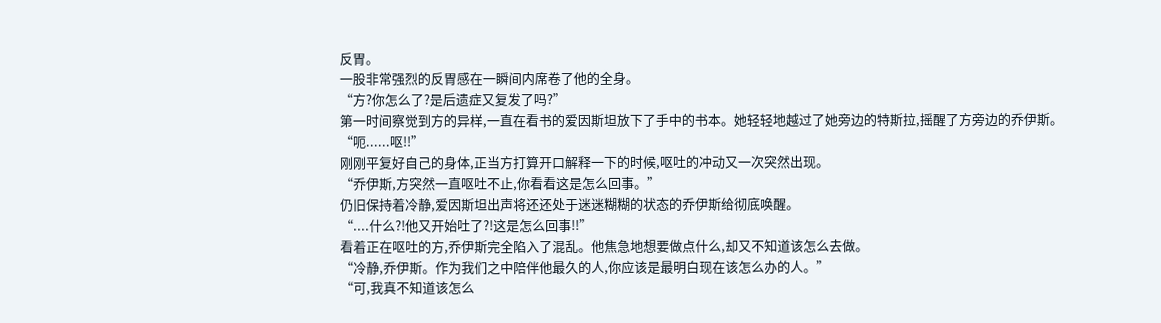反胃。
一股非常强烈的反胃感在一瞬间内席卷了他的全身。
“方?你怎么了?是后遗症又复发了吗?”
第一时间察觉到方的异样,一直在看书的爱因斯坦放下了手中的书本。她轻轻地越过了她旁边的特斯拉,摇醒了方旁边的乔伊斯。
“呃......呕!!”
刚刚平复好自己的身体,正当方打算开口解释一下的时候,呕吐的冲动又一次突然出现。
“乔伊斯,方突然一直呕吐不止,你看看这是怎么回事。”
仍旧保持着冷静,爱因斯坦出声将还还处于迷迷糊糊的状态的乔伊斯给彻底唤醒。
“....什么?!他又开始吐了?!这是怎么回事!!”
看着正在呕吐的方,乔伊斯完全陷入了混乱。他焦急地想要做点什么,却又不知道该怎么去做。
“冷静,乔伊斯。作为我们之中陪伴他最久的人,你应该是最明白现在该怎么办的人。”
“可,我真不知道该怎么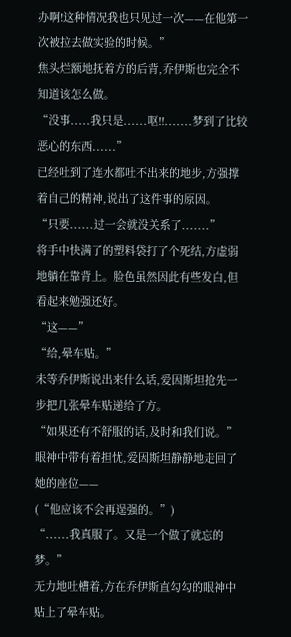办啊!这种情况我也只见过一次——在他第一次被拉去做实验的时候。”
焦头烂额地抚着方的后背,乔伊斯也完全不知道该怎么做。
“没事.....我只是......呕!!.......梦到了比较恶心的东西......”
已经吐到了连水都吐不出来的地步,方强撑着自己的精神,说出了这件事的原因。
“只要......过一会就没关系了.......”
将手中快满了的塑料袋打了个死结,方虚弱地躺在靠背上。脸色虽然因此有些发白,但看起来勉强还好。
“这——”
“给,晕车贴。”
未等乔伊斯说出来什么话,爱因斯坦抢先一步把几张晕车贴递给了方。
“如果还有不舒服的话,及时和我们说。”
眼神中带有着担忧,爱因斯坦静静地走回了她的座位——
(“他应该不会再逞强的。”)
“......我真服了。又是一个做了就忘的梦。”
无力地吐槽着,方在乔伊斯直勾勾的眼神中贴上了晕车贴。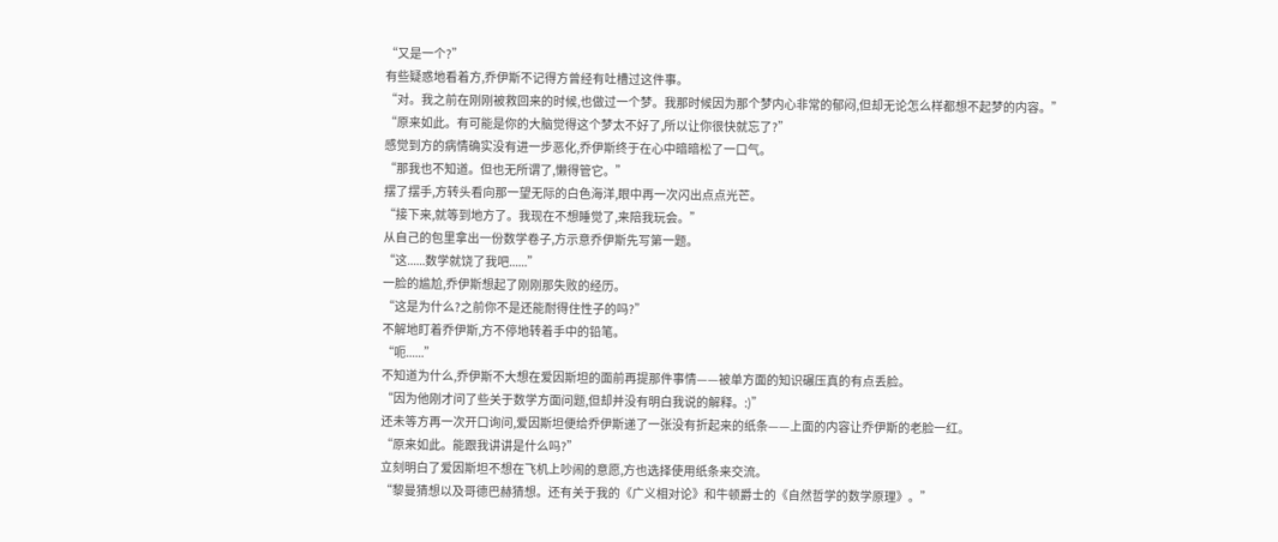“又是一个?”
有些疑惑地看着方,乔伊斯不记得方曾经有吐槽过这件事。
“对。我之前在刚刚被救回来的时候,也做过一个梦。我那时候因为那个梦内心非常的郁闷,但却无论怎么样都想不起梦的内容。”
“原来如此。有可能是你的大脑觉得这个梦太不好了,所以让你很快就忘了?”
感觉到方的病情确实没有进一步恶化,乔伊斯终于在心中暗暗松了一口气。
“那我也不知道。但也无所谓了,懒得管它。”
摆了摆手,方转头看向那一望无际的白色海洋,眼中再一次闪出点点光芒。
“接下来,就等到地方了。我现在不想睡觉了,来陪我玩会。”
从自己的包里拿出一份数学卷子,方示意乔伊斯先写第一题。
“这......数学就饶了我吧......”
一脸的尴尬,乔伊斯想起了刚刚那失败的经历。
“这是为什么?之前你不是还能耐得住性子的吗?”
不解地盯着乔伊斯,方不停地转着手中的铅笔。
“呃......”
不知道为什么,乔伊斯不大想在爱因斯坦的面前再提那件事情——被单方面的知识碾压真的有点丢脸。
“因为他刚才问了些关于数学方面问题,但却并没有明白我说的解释。:)”
还未等方再一次开口询问,爱因斯坦便给乔伊斯递了一张没有折起来的纸条——上面的内容让乔伊斯的老脸一红。
“原来如此。能跟我讲讲是什么吗?”
立刻明白了爱因斯坦不想在飞机上吵闹的意愿,方也选择使用纸条来交流。
“黎曼猜想以及哥德巴赫猜想。还有关于我的《广义相对论》和牛顿爵士的《自然哲学的数学原理》。”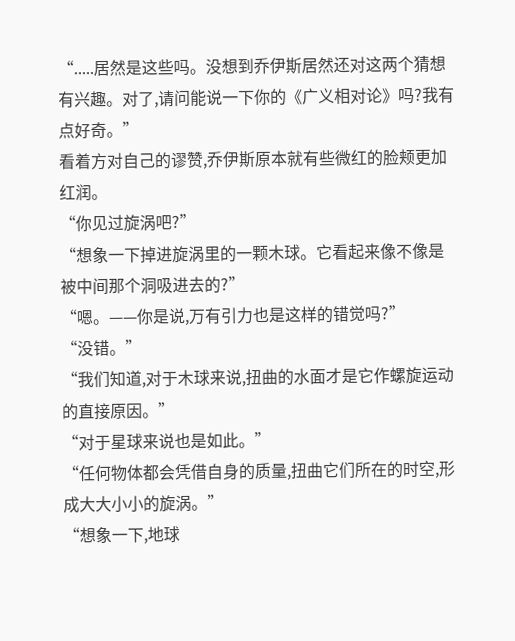“.....居然是这些吗。没想到乔伊斯居然还对这两个猜想有兴趣。对了,请问能说一下你的《广义相对论》吗?我有点好奇。”
看着方对自己的谬赞,乔伊斯原本就有些微红的脸颊更加红润。
“你见过旋涡吧?”
“想象一下掉进旋涡里的一颗木球。它看起来像不像是被中间那个洞吸进去的?”
“嗯。——你是说,万有引力也是这样的错觉吗?”
“没错。”
“我们知道,对于木球来说,扭曲的水面才是它作螺旋运动的直接原因。”
“对于星球来说也是如此。”
“任何物体都会凭借自身的质量,扭曲它们所在的时空,形成大大小小的旋涡。”
“想象一下,地球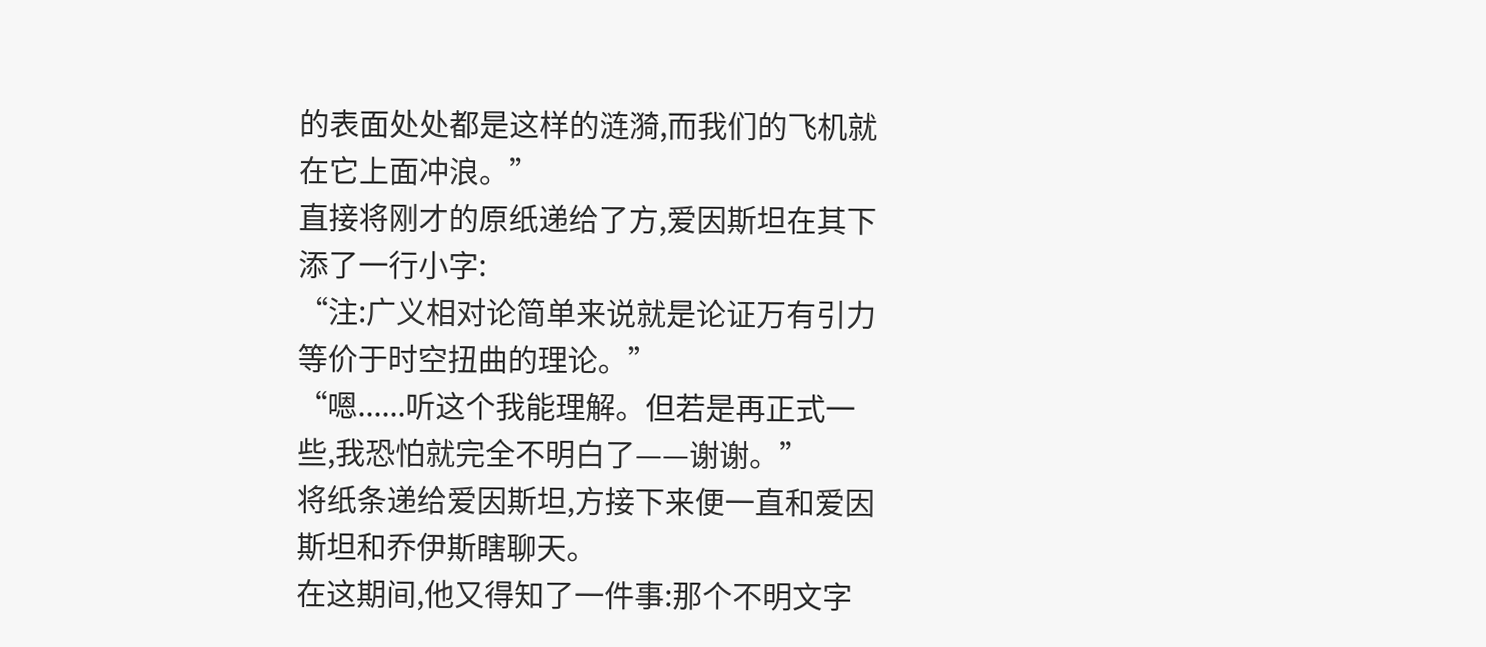的表面处处都是这样的涟漪,而我们的飞机就在它上面冲浪。”
直接将刚才的原纸递给了方,爱因斯坦在其下添了一行小字:
“注:广义相对论简单来说就是论证万有引力等价于时空扭曲的理论。”
“嗯......听这个我能理解。但若是再正式一些,我恐怕就完全不明白了——谢谢。”
将纸条递给爱因斯坦,方接下来便一直和爱因斯坦和乔伊斯瞎聊天。
在这期间,他又得知了一件事:那个不明文字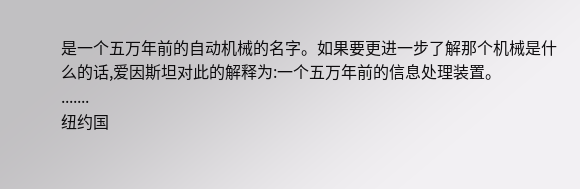是一个五万年前的自动机械的名字。如果要更进一步了解那个机械是什么的话,爱因斯坦对此的解释为:一个五万年前的信息处理装置。
.......
纽约国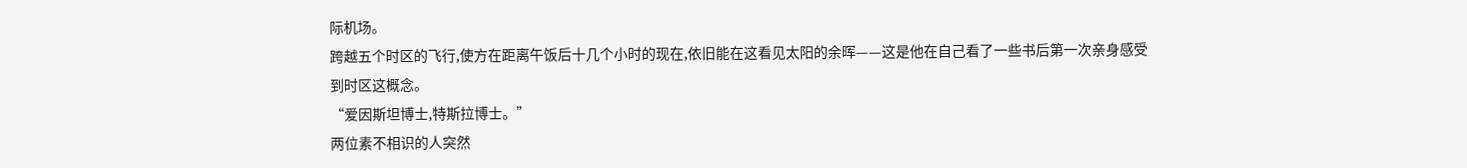际机场。
跨越五个时区的飞行,使方在距离午饭后十几个小时的现在,依旧能在这看见太阳的余晖——这是他在自己看了一些书后第一次亲身感受到时区这概念。
“爱因斯坦博士,特斯拉博士。”
两位素不相识的人突然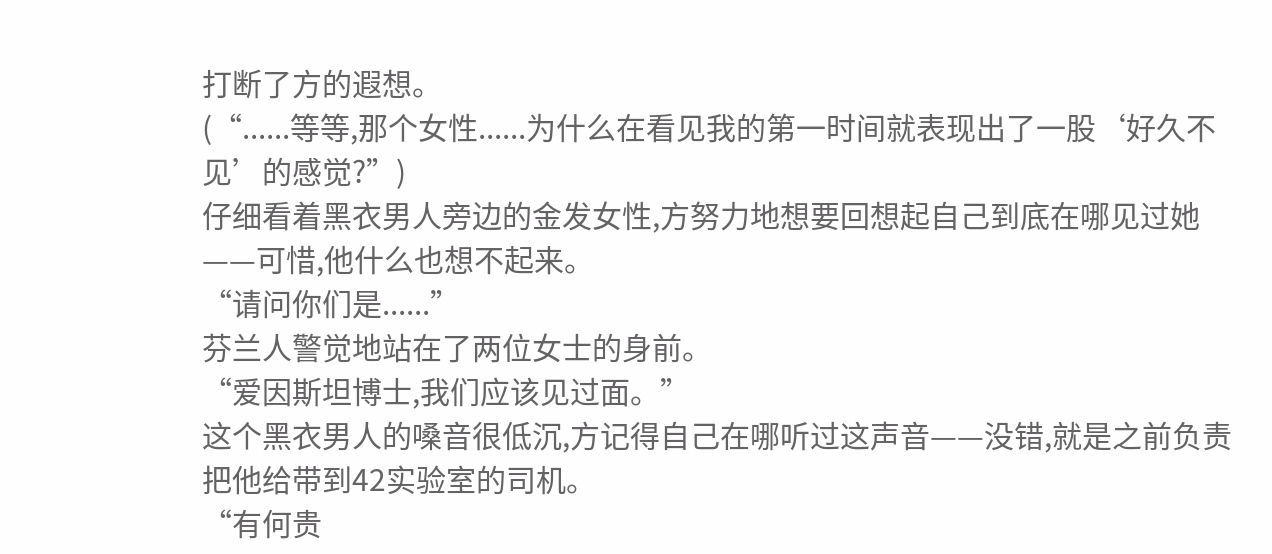打断了方的遐想。
(“......等等,那个女性......为什么在看见我的第一时间就表现出了一股‘好久不见’的感觉?”)
仔细看着黑衣男人旁边的金发女性,方努力地想要回想起自己到底在哪见过她——可惜,他什么也想不起来。
“请问你们是......”
芬兰人警觉地站在了两位女士的身前。
“爱因斯坦博士,我们应该见过面。”
这个黑衣男人的嗓音很低沉,方记得自己在哪听过这声音——没错,就是之前负责把他给带到42实验室的司机。
“有何贵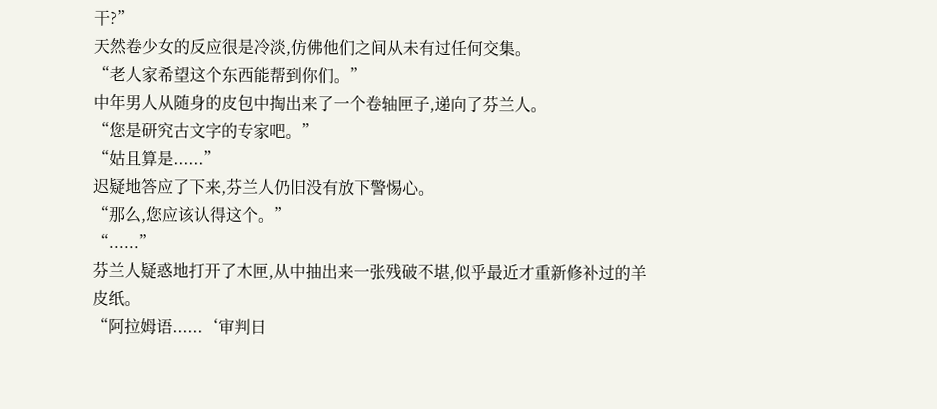干?”
天然卷少女的反应很是冷淡,仿佛他们之间从未有过任何交集。
“老人家希望这个东西能帮到你们。”
中年男人从随身的皮包中掏出来了一个卷轴匣子,递向了芬兰人。
“您是研究古文字的专家吧。”
“姑且算是......”
迟疑地答应了下来,芬兰人仍旧没有放下警惕心。
“那么,您应该认得这个。”
“......”
芬兰人疑惑地打开了木匣,从中抽出来一张残破不堪,似乎最近才重新修补过的羊皮纸。
“阿拉姆语......‘审判日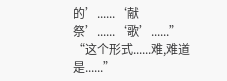的’......‘献祭’......‘歌’......”
“这个形式......难,难道是......”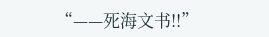“——死海文书!!”